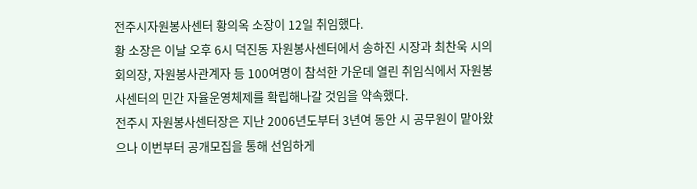전주시자원봉사센터 황의옥 소장이 12일 취임했다.
황 소장은 이날 오후 6시 덕진동 자원봉사센터에서 송하진 시장과 최찬욱 시의회의장, 자원봉사관계자 등 100여명이 참석한 가운데 열린 취임식에서 자원봉사센터의 민간 자율운영체제를 확립해나갈 것임을 약속했다.
전주시 자원봉사센터장은 지난 2006년도부터 3년여 동안 시 공무원이 맡아왔으나 이번부터 공개모집을 통해 선임하게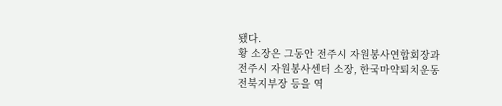됐다.
황 소장은 그동안 전주시 자원봉사연합회장과 전주시 자원봉사센터 소장, 한국마약퇴치운동 전북지부장 등을 역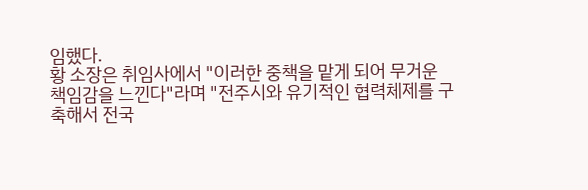임했다.
황 소장은 취임사에서 "이러한 중책을 맡게 되어 무거운 책임감을 느낀다"라며 "전주시와 유기적인 협력체제를 구축해서 전국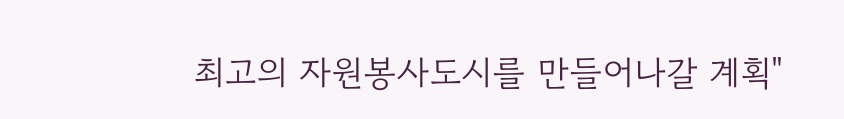최고의 자원봉사도시를 만들어나갈 계획"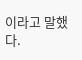이라고 말했다.